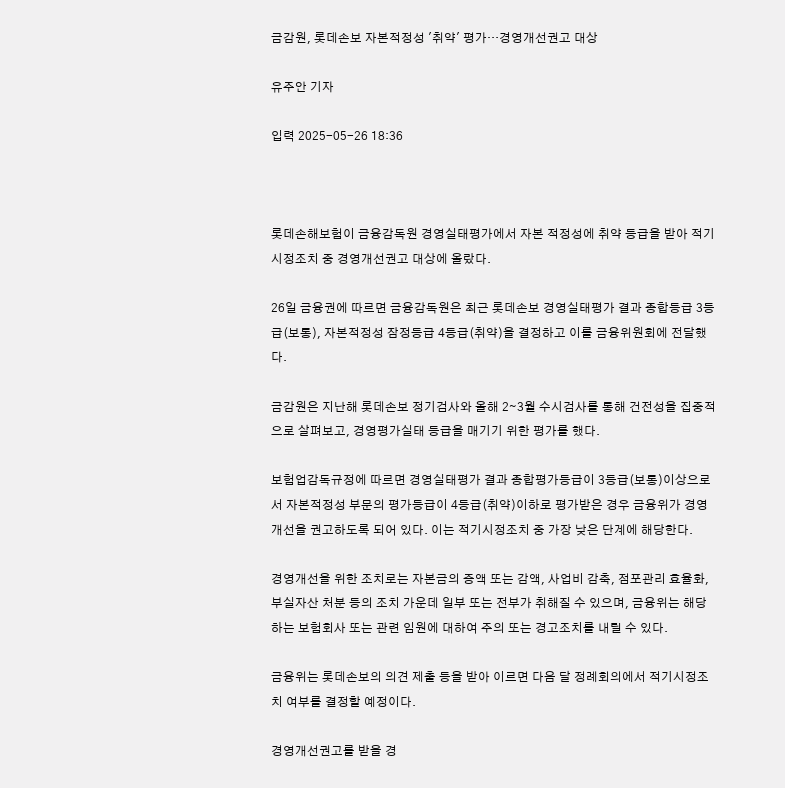금감원, 롯데손보 자본적정성 '취약' 평가…경영개선권고 대상

유주안 기자

입력 2025-05-26 18:36



롯데손해보험이 금융감독원 경영실태평가에서 자본 적정성에 취약 등급을 받아 적기시정조치 중 경영개선권고 대상에 올랐다.

26일 금융권에 따르면 금융감독원은 최근 롯데손보 경영실태평가 결과 종합등급 3등급(보통), 자본적정성 잠정등급 4등급(취약)을 결정하고 이를 금융위원회에 전달했다.

금감원은 지난해 롯데손보 정기검사와 올해 2∼3월 수시검사를 통해 건전성을 집중적으로 살펴보고, 경영평가실태 등급을 매기기 위한 평가를 했다.

보험업감독규정에 따르면 경영실태평가 결과 종합평가등급이 3등급(보통)이상으로서 자본적정성 부문의 평가등급이 4등급(취약)이하로 평가받은 경우 금융위가 경영개선을 권고하도록 되어 있다. 이는 적기시정조치 중 가장 낮은 단계에 해당한다.

경영개선을 위한 조치로는 자본금의 증액 또는 감액, 사업비 감축, 점포관리 효율화, 부실자산 처분 등의 조치 가운데 일부 또는 전부가 취해질 수 있으며, 금융위는 해당하는 보험회사 또는 관련 임원에 대하여 주의 또는 경고조치를 내릴 수 있다.

금융위는 롯데손보의 의견 제출 등을 받아 이르면 다음 달 정례회의에서 적기시정조치 여부를 결정할 예정이다.

경영개선권고를 받을 경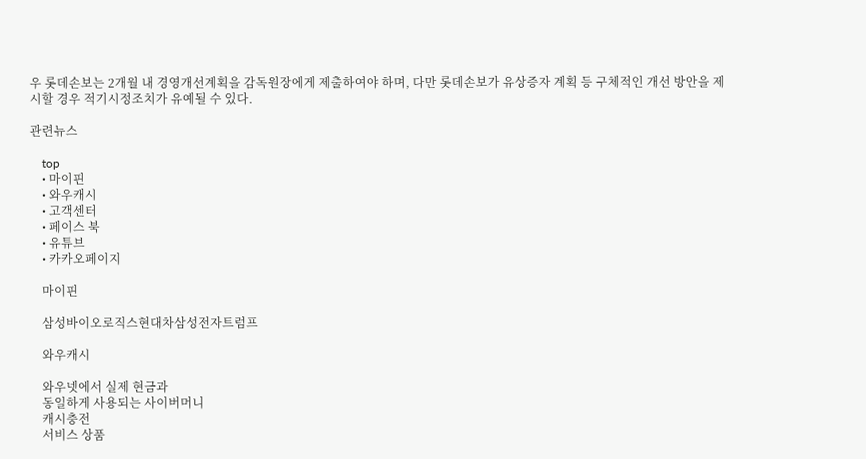우 롯데손보는 2개월 내 경영개선계획을 감독원장에게 제출하여야 하며, 다만 롯데손보가 유상증자 계획 등 구체적인 개선 방안을 제시할 경우 적기시정조치가 유예될 수 있다.

관련뉴스

    top
    • 마이핀
    • 와우캐시
    • 고객센터
    • 페이스 북
    • 유튜브
    • 카카오페이지

    마이핀

    삼성바이오로직스현대차삼성전자트럼프

    와우캐시

    와우넷에서 실제 현금과
    동일하게 사용되는 사이버머니
    캐시충전
    서비스 상품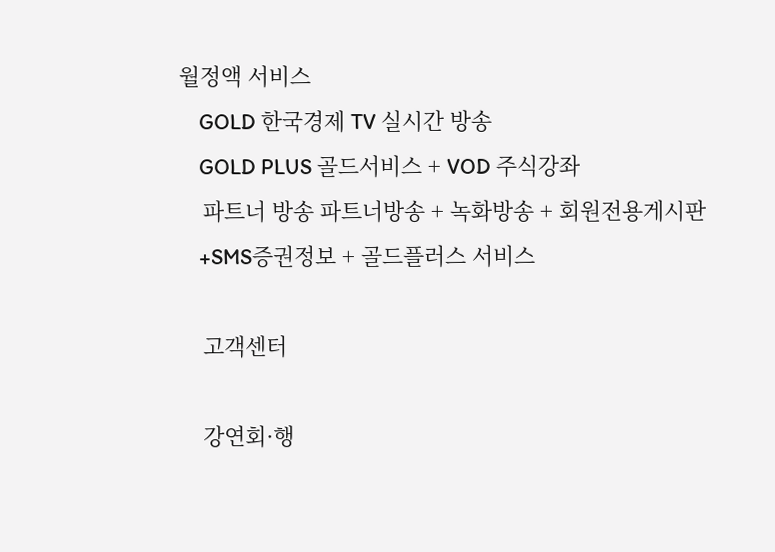월정액 서비스
    GOLD 한국경제 TV 실시간 방송
    GOLD PLUS 골드서비스 + VOD 주식강좌
    파트너 방송 파트너방송 + 녹화방송 + 회원전용게시판
    +SMS증권정보 + 골드플러스 서비스

    고객센터

    강연회·행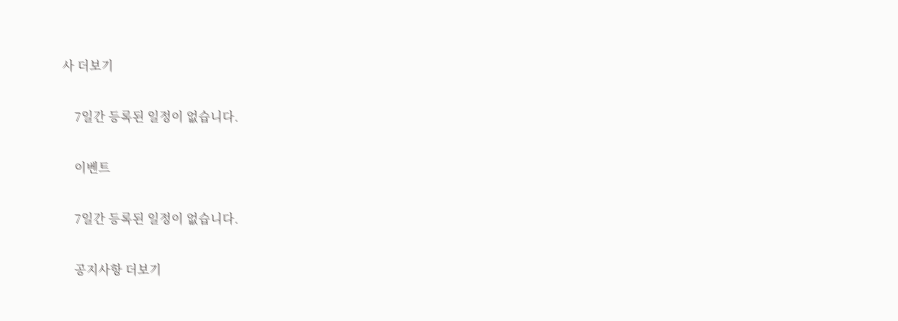사 더보기

    7일간 등록된 일정이 없습니다.

    이벤트

    7일간 등록된 일정이 없습니다.

    공지사항 더보기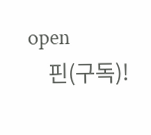open
    핀(구독)!